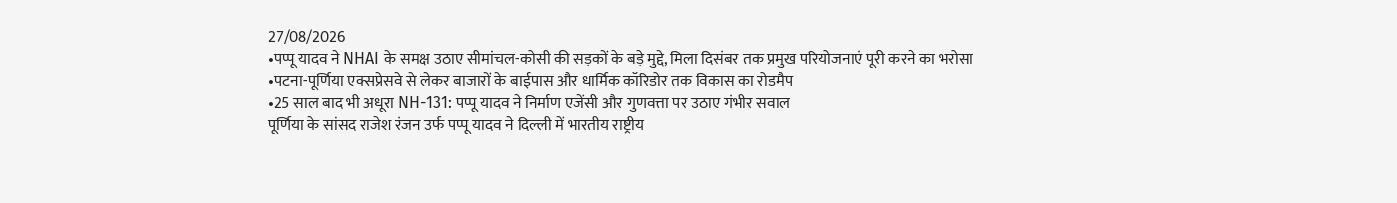27/08/2026
•पप्पू यादव ने NHAI के समक्ष उठाए सीमांचल-कोसी की सड़कों के बड़े मुद्दे, मिला दिसंबर तक प्रमुख परियोजनाएं पूरी करने का भरोसा
•पटना-पूर्णिया एक्सप्रेसवे से लेकर बाजारों के बाईपास और धार्मिक कॉरिडोर तक विकास का रोडमैप
•25 साल बाद भी अधूरा NH-131: पप्पू यादव ने निर्माण एजेंसी और गुणवत्ता पर उठाए गंभीर सवाल
पूर्णिया के सांसद राजेश रंजन उर्फ पप्पू यादव ने दिल्ली में भारतीय राष्ट्रीय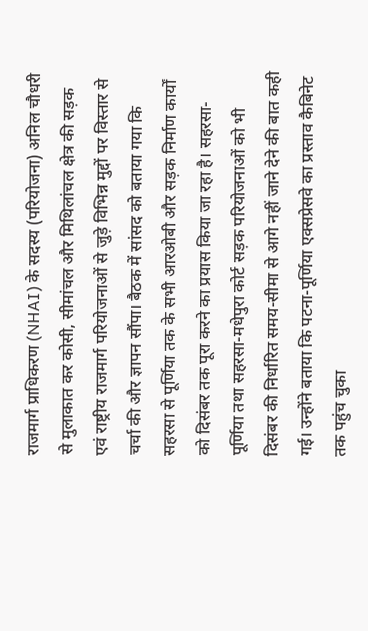राजमार्ग प्राधिकरण (NHAI) के सदस्य (परियोजना) अनिल चौधरी से मुलाकात कर कोसी, सीमांचल और मिथिलांचल क्षेत्र की सड़क एवं राष्ट्रीय राजमार्ग परियोजनाओं से जुड़े विभिन्न मुद्दों पर विस्तार से चर्चा की और ज्ञापन सौंपा। बैठक में सांसद को बताया गया कि सहरसा से पूर्णिया तक के सभी आरओबी और सड़क निर्माण कार्यों को दिसंबर तक पूरा करने का प्रयास किया जा रहा है। सहरसा-पूर्णिया तथा सहरसा-मधेपुरा कोर्ट सड़क परियोजनाओं को भी दिसंबर की निर्धारित समय-सीमा से आगे नहीं जाने देने की बात कही गई। उन्होंने बताया कि पटना-पूर्णिया एक्सप्रेसवे का प्रस्ताव कैबिनेट तक पहुंच चुका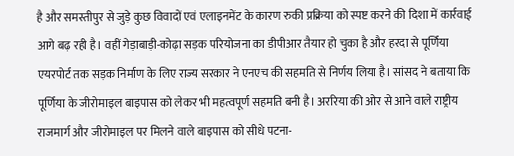है और समस्तीपुर से जुड़े कुछ विवादों एवं एलाइनमेंट के कारण रुकी प्रक्रिया को स्पष्ट करने की दिशा में कार्रवाई आगे बढ़ रही है। वहीं गेड़ाबाड़ी-कोढ़ा सड़क परियोजना का डीपीआर तैयार हो चुका है और हरदा से पूर्णिया एयरपोर्ट तक सड़क निर्माण के लिए राज्य सरकार ने एनएच की सहमति से निर्णय लिया है। सांसद ने बताया कि पूर्णिया के जीरोमाइल बाइपास को लेकर भी महत्वपूर्ण सहमति बनी है। अररिया की ओर से आने वाले राष्ट्रीय राजमार्ग और जीरोमाइल पर मिलने वाले बाइपास को सीधे पटना-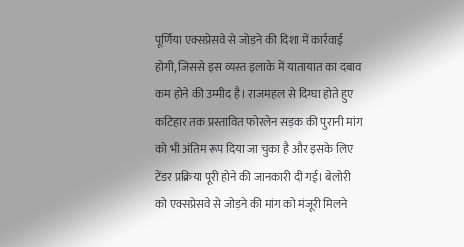पूर्णिया एक्सप्रेसवे से जोड़ने की दिशा में कार्रवाई होगी, जिससे इस व्यस्त इलाके में यातायात का दबाव कम होने की उम्मीद है। राजमहल से दिग्घा होते हुए कटिहार तक प्रस्तावित फोरलेन सड़क की पुरानी मांग को भी अंतिम रूप दिया जा चुका है और इसके लिए टेंडर प्रक्रिया पूरी होने की जानकारी दी गई। बेलोरी को एक्सप्रेसवे से जोड़ने की मांग को मंजूरी मिलने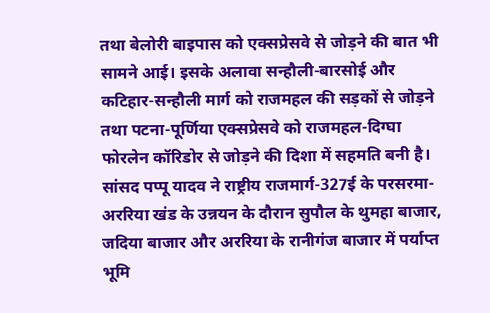तथा बेलोरी बाइपास को एक्सप्रेसवे से जोड़ने की बात भी सामने आई। इसके अलावा सन्हौली-बारसोई और कटिहार-सन्हौली मार्ग को राजमहल की सड़कों से जोड़ने तथा पटना-पूर्णिया एक्सप्रेसवे को राजमहल-दिग्घा फोरलेन कॉरिडोर से जोड़ने की दिशा में सहमति बनी है। सांसद पप्पू यादव ने राष्ट्रीय राजमार्ग-327ई के परसरमा-अररिया खंड के उन्नयन के दौरान सुपौल के थुमहा बाजार, जदिया बाजार और अररिया के रानीगंज बाजार में पर्याप्त भूमि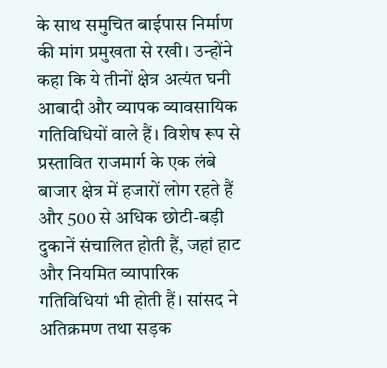के साथ समुचित बाईपास निर्माण की मांग प्रमुखता से रखी। उन्होंने कहा कि ये तीनों क्षेत्र अत्यंत घनी आबादी और व्यापक व्यावसायिक गतिविधियों वाले हैं। विशेष रूप से प्रस्तावित राजमार्ग के एक लंबे बाजार क्षेत्र में हजारों लोग रहते हैं और 500 से अधिक छोटी-बड़ी दुकानें संचालित होती हैं, जहां हाट और नियमित व्यापारिक गतिविधियां भी होती हैं। सांसद ने अतिक्रमण तथा सड़क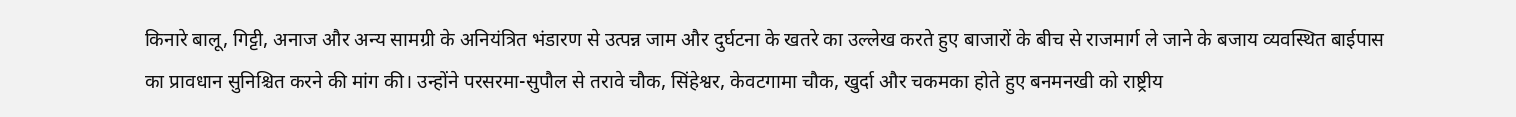किनारे बालू, गिट्टी, अनाज और अन्य सामग्री के अनियंत्रित भंडारण से उत्पन्न जाम और दुर्घटना के खतरे का उल्लेख करते हुए बाजारों के बीच से राजमार्ग ले जाने के बजाय व्यवस्थित बाईपास का प्रावधान सुनिश्चित करने की मांग की। उन्होंने परसरमा-सुपौल से तरावे चौक, सिंहेश्वर, केवटगामा चौक, खुर्दा और चकमका होते हुए बनमनखी को राष्ट्रीय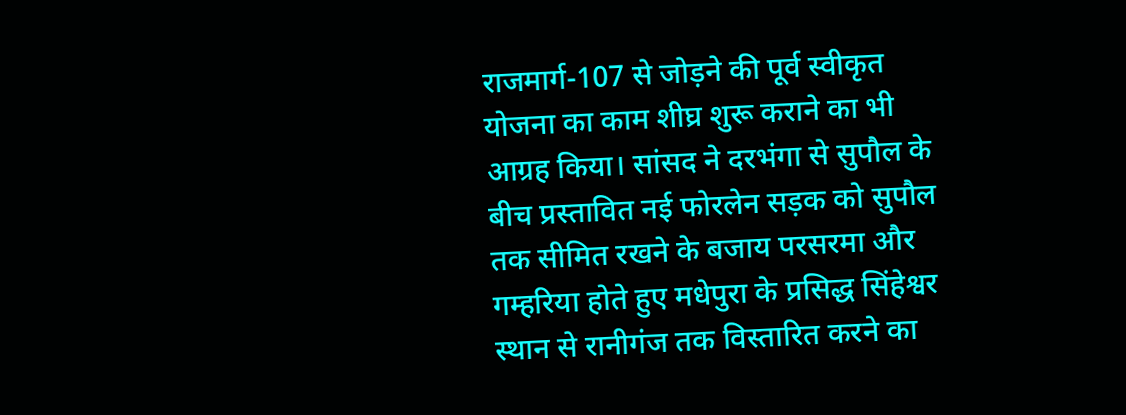राजमार्ग-107 से जोड़ने की पूर्व स्वीकृत योजना का काम शीघ्र शुरू कराने का भी आग्रह किया। सांसद ने दरभंगा से सुपौल के बीच प्रस्तावित नई फोरलेन सड़क को सुपौल तक सीमित रखने के बजाय परसरमा और गम्हरिया होते हुए मधेपुरा के प्रसिद्ध सिंहेश्वर स्थान से रानीगंज तक विस्तारित करने का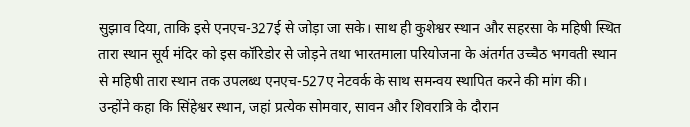सुझाव दिया, ताकि इसे एनएच-327ई से जोड़ा जा सके। साथ ही कुशेश्वर स्थान और सहरसा के महिषी स्थित तारा स्थान सूर्य मंदिर को इस कॉरिडोर से जोड़ने तथा भारतमाला परियोजना के अंतर्गत उच्चैठ भगवती स्थान से महिषी तारा स्थान तक उपलब्ध एनएच-527ए नेटवर्क के साथ समन्वय स्थापित करने की मांग की। उन्होंने कहा कि सिंहेश्वर स्थान, जहां प्रत्येक सोमवार, सावन और शिवरात्रि के दौरान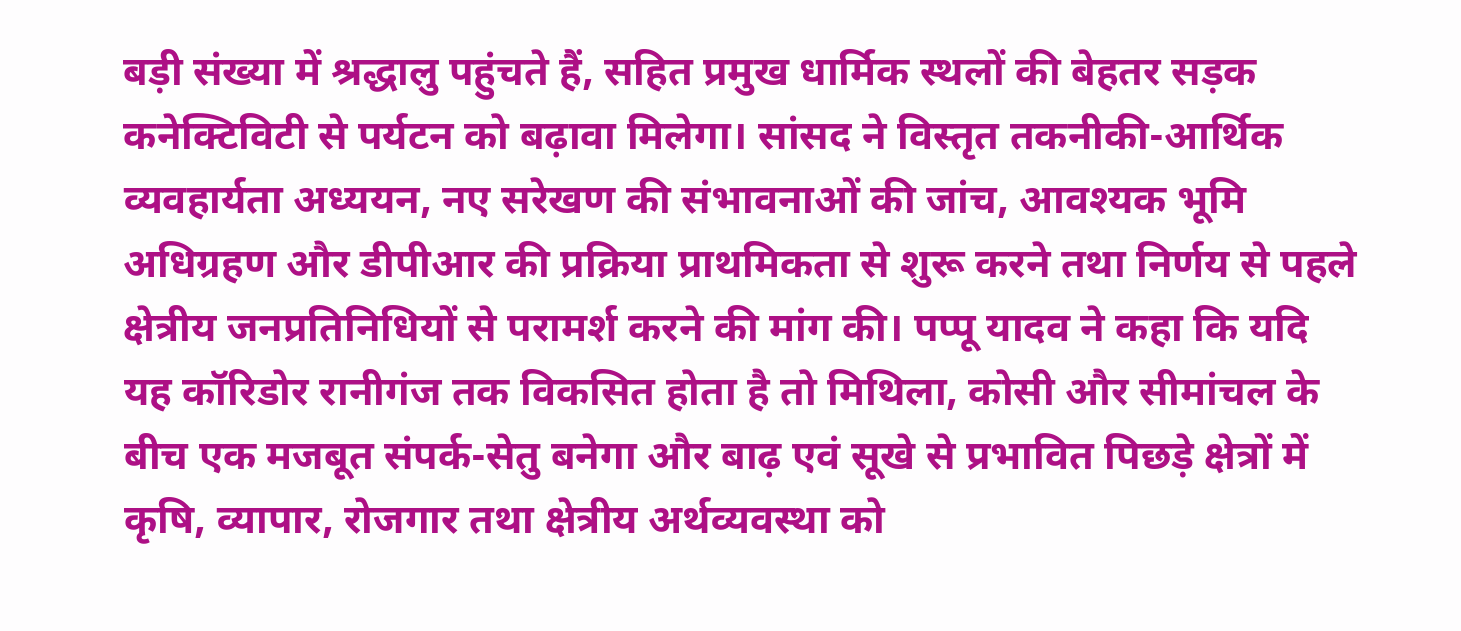बड़ी संख्या में श्रद्धालु पहुंचते हैं, सहित प्रमुख धार्मिक स्थलों की बेहतर सड़क कनेक्टिविटी से पर्यटन को बढ़ावा मिलेगा। सांसद ने विस्तृत तकनीकी-आर्थिक व्यवहार्यता अध्ययन, नए सरेखण की संभावनाओं की जांच, आवश्यक भूमि अधिग्रहण और डीपीआर की प्रक्रिया प्राथमिकता से शुरू करने तथा निर्णय से पहले क्षेत्रीय जनप्रतिनिधियों से परामर्श करने की मांग की। पप्पू यादव ने कहा कि यदि यह कॉरिडोर रानीगंज तक विकसित होता है तो मिथिला, कोसी और सीमांचल के बीच एक मजबूत संपर्क-सेतु बनेगा और बाढ़ एवं सूखे से प्रभावित पिछड़े क्षेत्रों में कृषि, व्यापार, रोजगार तथा क्षेत्रीय अर्थव्यवस्था को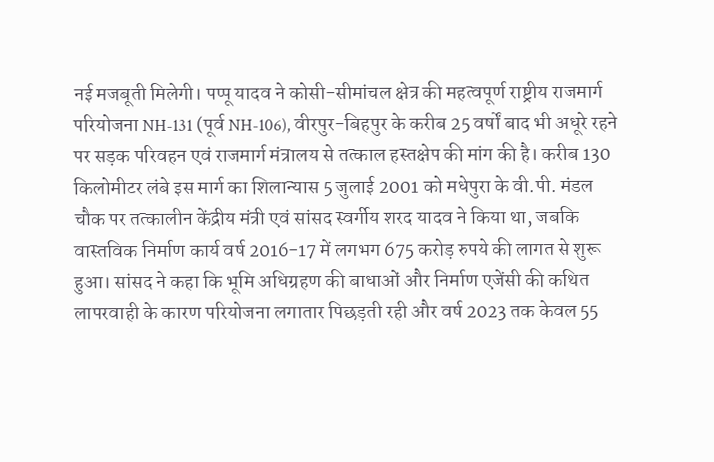नई मजबूती मिलेगी। पप्पू यादव ने कोसी-सीमांचल क्षेत्र की महत्वपूर्ण राष्ट्रीय राजमार्ग परियोजना NH-131 (पूर्व NH-106), वीरपुर-बिहपुर के करीब 25 वर्षों बाद भी अधूरे रहने पर सड़क परिवहन एवं राजमार्ग मंत्रालय से तत्काल हस्तक्षेप की मांग की है। करीब 130 किलोमीटर लंबे इस मार्ग का शिलान्यास 5 जुलाई 2001 को मधेपुरा के वी.पी. मंडल चौक पर तत्कालीन केंद्रीय मंत्री एवं सांसद स्वर्गीय शरद यादव ने किया था, जबकि वास्तविक निर्माण कार्य वर्ष 2016-17 में लगभग 675 करोड़ रुपये की लागत से शुरू हुआ। सांसद ने कहा कि भूमि अधिग्रहण की बाधाओं और निर्माण एजेंसी की कथित लापरवाही के कारण परियोजना लगातार पिछड़ती रही और वर्ष 2023 तक केवल 55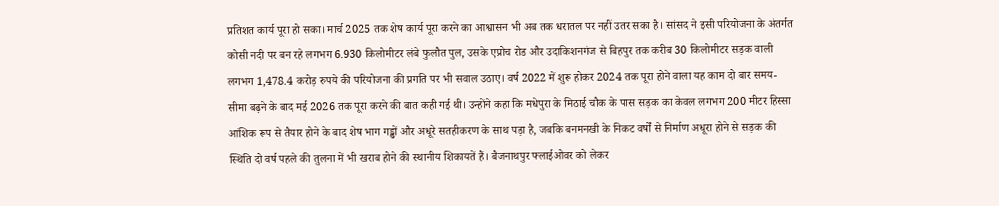प्रतिशत कार्य पूरा हो सका। मार्च 2025 तक शेष कार्य पूरा करने का आश्वासन भी अब तक धरातल पर नहीं उतर सका है। सांसद ने इसी परियोजना के अंतर्गत कोसी नदी पर बन रहे लगभग 6.930 किलोमीटर लंबे फुलौत पुल, उसके एप्रोच रोड और उदाकिशनगंज से बिहपुर तक करीब 30 किलोमीटर सड़क वाली लगभग 1,478.4 करोड़ रुपये की परियोजना की प्रगति पर भी सवाल उठाए। वर्ष 2022 में शुरू होकर 2024 तक पूरा होने वाला यह काम दो बार समय-सीमा बढ़ने के बाद मई 2026 तक पूरा करने की बात कही गई थी। उन्होंने कहा कि मधेपुरा के मिठाई चौक के पास सड़क का केवल लगभग 200 मीटर हिस्सा आंशिक रूप से तैयार होने के बाद शेष भाग गड्ढों और अधूरे सतहीकरण के साथ पड़ा है, जबकि बनमनखी के निकट वर्षों से निर्माण अधूरा होने से सड़क की स्थिति दो वर्ष पहले की तुलना में भी खराब होने की स्थानीय शिकायतें हैं। बैजनाथपुर फ्लाईओवर को लेकर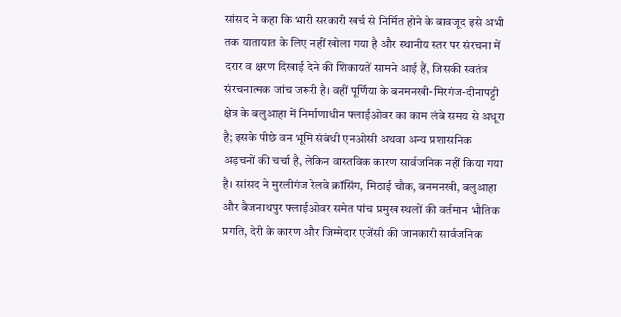सांसद ने कहा कि भारी सरकारी खर्च से निर्मित होने के बावजूद इसे अभी तक यातायात के लिए नहीं खोला गया है और स्थानीय स्तर पर संरचना में दरार व क्षरण दिखाई देने की शिकायतें सामने आई हैं, जिसकी स्वतंत्र संरचनात्मक जांच जरूरी है। वहीं पूर्णिया के बनमनखी-मिरगंज-दीनापट्टी क्षेत्र के बलुआहा में निर्माणाधीन फ्लाईओवर का काम लंबे समय से अधूरा है; इसके पीछे वन भूमि संबंधी एनओसी अथवा अन्य प्रशासनिक अड़चनों की चर्चा है, लेकिन वास्तविक कारण सार्वजनिक नहीं किया गया है। सांसद ने मुरलीगंज रेलवे क्रॉसिंग, मिठाई चौक, बनमनखी, बलुआहा और बैजनाथपुर फ्लाईओवर समेत पांच प्रमुख स्थलों की वर्तमान भौतिक प्रगति, देरी के कारण और जिम्मेदार एजेंसी की जानकारी सार्वजनिक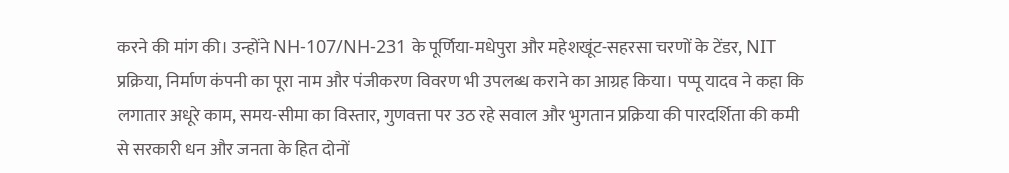करने की मांग की। उन्होंने NH-107/NH-231 के पूर्णिया-मधेपुरा और महेशखूंट-सहरसा चरणों के टेंडर, NIT प्रक्रिया, निर्माण कंपनी का पूरा नाम और पंजीकरण विवरण भी उपलब्ध कराने का आग्रह किया। पप्पू यादव ने कहा कि लगातार अधूरे काम, समय-सीमा का विस्तार, गुणवत्ता पर उठ रहे सवाल और भुगतान प्रक्रिया की पारदर्शिता की कमी से सरकारी धन और जनता के हित दोनों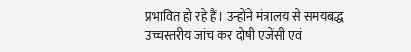प्रभावित हो रहे हैं। उन्होंने मंत्रालय से समयबद्ध उच्चस्तरीय जांच कर दोषी एजेंसी एवं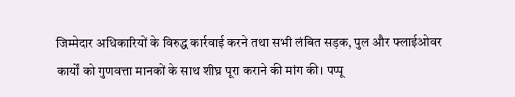जिम्मेदार अधिकारियों के विरुद्ध कार्रवाई करने तथा सभी लंबित सड़क, पुल और फ्लाईओवर कार्यों को गुणवत्ता मानकों के साथ शीघ्र पूरा कराने की मांग की। पप्पू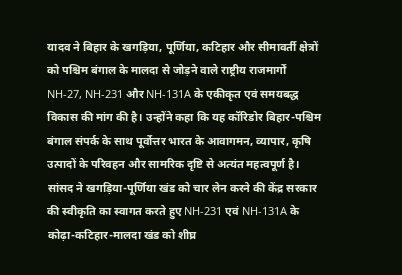यादव ने बिहार के खगड़िया, पूर्णिया, कटिहार और सीमावर्ती क्षेत्रों को पश्चिम बंगाल के मालदा से जोड़ने वाले राष्ट्रीय राजमार्गों NH-27, NH-231 और NH-131A के एकीकृत एवं समयबद्ध विकास की मांग की है। उन्होंने कहा कि यह कॉरिडोर बिहार-पश्चिम बंगाल संपर्क के साथ पूर्वोत्तर भारत के आवागमन, व्यापार, कृषि उत्पादों के परिवहन और सामरिक दृष्टि से अत्यंत महत्वपूर्ण है। सांसद ने खगड़िया-पूर्णिया खंड को चार लेन करने की केंद्र सरकार की स्वीकृति का स्वागत करते हुए NH-231 एवं NH-131A के कोढ़ा-कटिहार-मालदा खंड को शीघ्र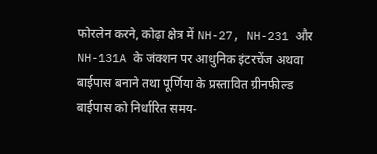फोरलेन करने, कोढ़ा क्षेत्र में NH-27, NH-231 और NH-131A के जंक्शन पर आधुनिक इंटरचेंज अथवा बाईपास बनाने तथा पूर्णिया के प्रस्तावित ग्रीनफील्ड बाईपास को निर्धारित समय-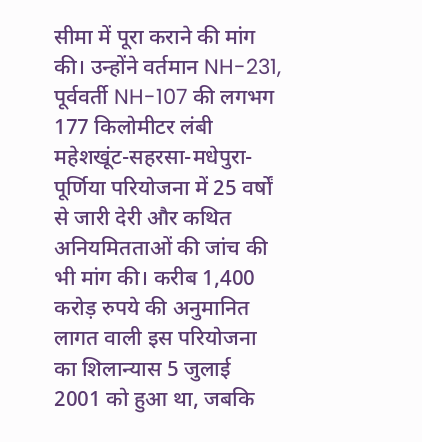सीमा में पूरा कराने की मांग की। उन्होंने वर्तमान NH-231, पूर्ववर्ती NH-107 की लगभग 177 किलोमीटर लंबी महेशखूंट-सहरसा-मधेपुरा-पूर्णिया परियोजना में 25 वर्षों से जारी देरी और कथित अनियमितताओं की जांच की भी मांग की। करीब 1,400 करोड़ रुपये की अनुमानित लागत वाली इस परियोजना का शिलान्यास 5 जुलाई 2001 को हुआ था, जबकि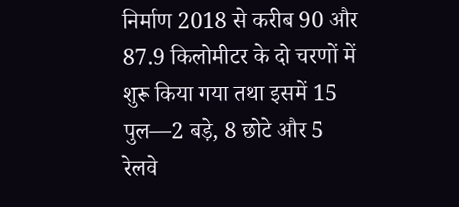निर्माण 2018 से करीब 90 और 87.9 किलोमीटर के दो चरणों में शुरू किया गया तथा इसमें 15 पुल—2 बड़े, 8 छोटे और 5 रेलवे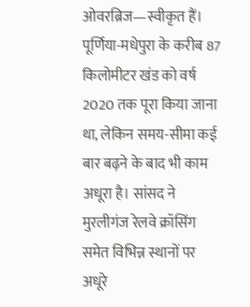ओवरब्रिज—स्वीकृत हैं। पूर्णिया-मधेपुरा के करीब 87 किलोमीटर खंड को वर्ष 2020 तक पूरा किया जाना था, लेकिन समय-सीमा कई बार बढ़ने के बाद भी काम अधूरा है। सांसद ने मुरलीगंज रेलवे क्रॉसिंग समेत विभिन्न स्थानों पर अधूरे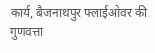कार्य, बैजनाथपुर फ्लाईओवर की गुणवत्ता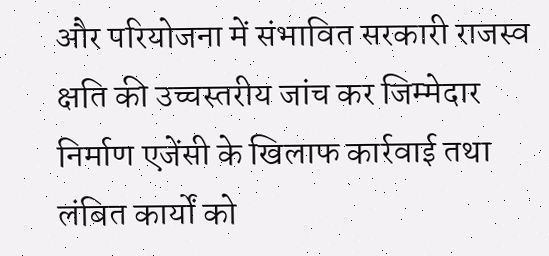और परियोजना में संभावित सरकारी राजस्व क्षति की उच्चस्तरीय जांच कर जिम्मेदार निर्माण एजेंसी के खिलाफ कार्रवाई तथा लंबित कार्यों को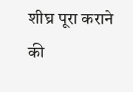शीघ्र पूरा कराने की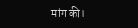मांग की।